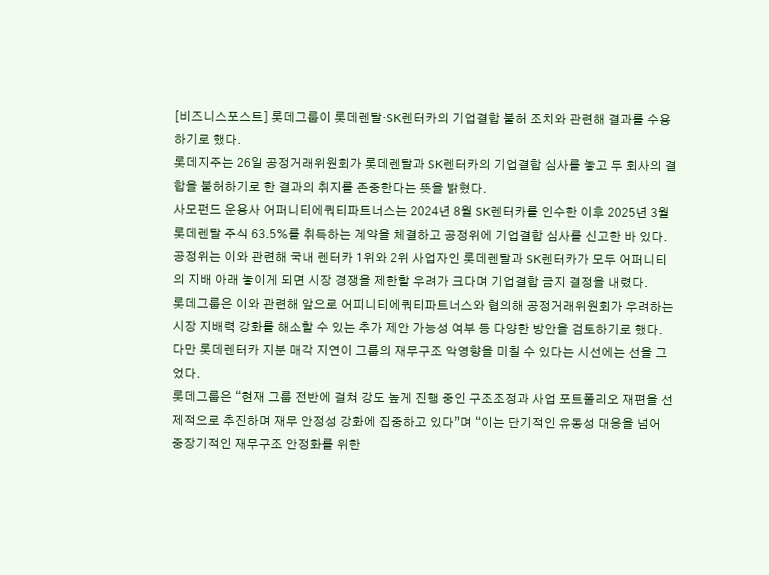[비즈니스포스트] 롯데그룹이 롯데렌탈·SK렌터카의 기업결합 불허 조치와 관련해 결과를 수용하기로 했다.
롯데지주는 26일 공정거래위원회가 롯데렌탈과 SK렌터카의 기업결합 심사를 놓고 두 회사의 결합을 불허하기로 한 결과의 취지를 존중한다는 뜻을 밝혔다.
사모펀드 운용사 어퍼니티에쿼티파트너스는 2024년 8월 SK렌터카를 인수한 이후 2025년 3월 롯데렌탈 주식 63.5%를 취득하는 계약을 체결하고 공정위에 기업결합 심사를 신고한 바 있다.
공정위는 이와 관련해 국내 렌터카 1위와 2위 사업자인 롯데렌탈과 SK렌터카가 모두 어퍼니티의 지배 아래 놓이게 되면 시장 경쟁을 제한할 우려가 크다며 기업결합 금지 결정을 내렸다.
롯데그룹은 이와 관련해 앞으로 어피니티에쿼티파트너스와 협의해 공정거래위원회가 우려하는 시장 지배력 강화를 해소할 수 있는 추가 제안 가능성 여부 등 다양한 방안을 검토하기로 했다.
다만 롯데렌터카 지분 매각 지연이 그룹의 재무구조 악영향을 미칠 수 있다는 시선에는 선을 그었다.
롯데그룹은 “현재 그룹 전반에 걸쳐 강도 높게 진행 중인 구조조정과 사업 포트폴리오 재편을 선제적으로 추진하며 재무 안정성 강화에 집중하고 있다”며 “이는 단기적인 유동성 대응을 넘어 중장기적인 재무구조 안정화를 위한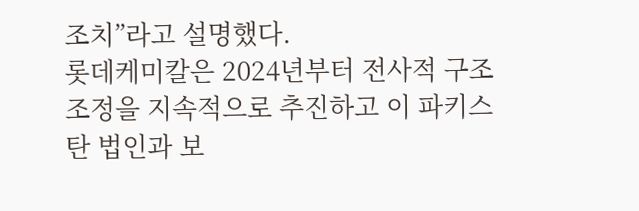조치”라고 설명했다.
롯데케미칼은 2024년부터 전사적 구조조정을 지속적으로 추진하고 이 파키스탄 법인과 보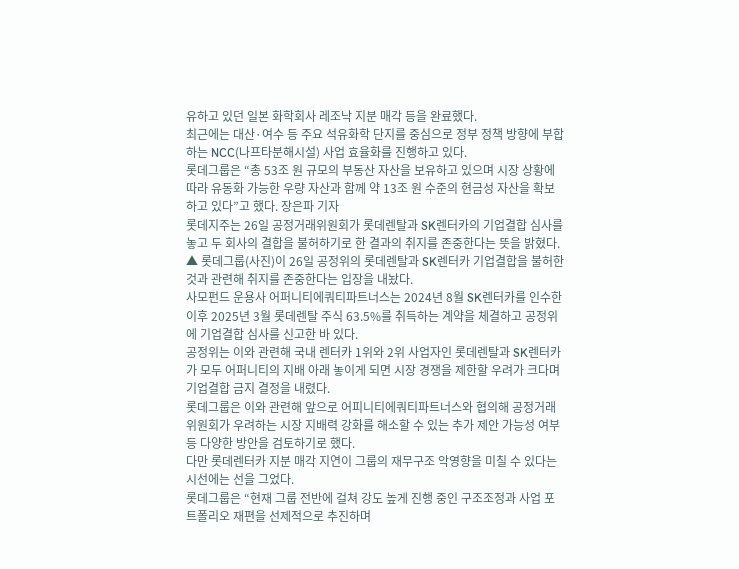유하고 있던 일본 화학회사 레조낙 지분 매각 등을 완료했다.
최근에는 대산·여수 등 주요 석유화학 단지를 중심으로 정부 정책 방향에 부합하는 NCC(나프타분해시설) 사업 효율화를 진행하고 있다.
롯데그룹은 “총 53조 원 규모의 부동산 자산을 보유하고 있으며 시장 상황에 따라 유동화 가능한 우량 자산과 함께 약 13조 원 수준의 현금성 자산을 확보하고 있다”고 했다. 장은파 기자
롯데지주는 26일 공정거래위원회가 롯데렌탈과 SK렌터카의 기업결합 심사를 놓고 두 회사의 결합을 불허하기로 한 결과의 취지를 존중한다는 뜻을 밝혔다.
▲ 롯데그룹(사진)이 26일 공정위의 롯데렌탈과 SK렌터카 기업결합을 불허한 것과 관련해 취지를 존중한다는 입장을 내놨다.
사모펀드 운용사 어퍼니티에쿼티파트너스는 2024년 8월 SK렌터카를 인수한 이후 2025년 3월 롯데렌탈 주식 63.5%를 취득하는 계약을 체결하고 공정위에 기업결합 심사를 신고한 바 있다.
공정위는 이와 관련해 국내 렌터카 1위와 2위 사업자인 롯데렌탈과 SK렌터카가 모두 어퍼니티의 지배 아래 놓이게 되면 시장 경쟁을 제한할 우려가 크다며 기업결합 금지 결정을 내렸다.
롯데그룹은 이와 관련해 앞으로 어피니티에쿼티파트너스와 협의해 공정거래위원회가 우려하는 시장 지배력 강화를 해소할 수 있는 추가 제안 가능성 여부 등 다양한 방안을 검토하기로 했다.
다만 롯데렌터카 지분 매각 지연이 그룹의 재무구조 악영향을 미칠 수 있다는 시선에는 선을 그었다.
롯데그룹은 “현재 그룹 전반에 걸쳐 강도 높게 진행 중인 구조조정과 사업 포트폴리오 재편을 선제적으로 추진하며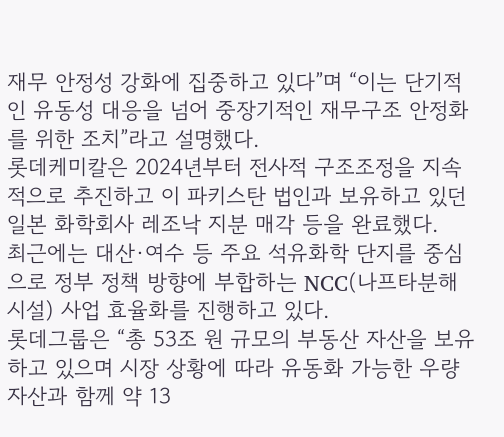재무 안정성 강화에 집중하고 있다”며 “이는 단기적인 유동성 대응을 넘어 중장기적인 재무구조 안정화를 위한 조치”라고 설명했다.
롯데케미칼은 2024년부터 전사적 구조조정을 지속적으로 추진하고 이 파키스탄 법인과 보유하고 있던 일본 화학회사 레조낙 지분 매각 등을 완료했다.
최근에는 대산·여수 등 주요 석유화학 단지를 중심으로 정부 정책 방향에 부합하는 NCC(나프타분해시설) 사업 효율화를 진행하고 있다.
롯데그룹은 “총 53조 원 규모의 부동산 자산을 보유하고 있으며 시장 상황에 따라 유동화 가능한 우량 자산과 함께 약 13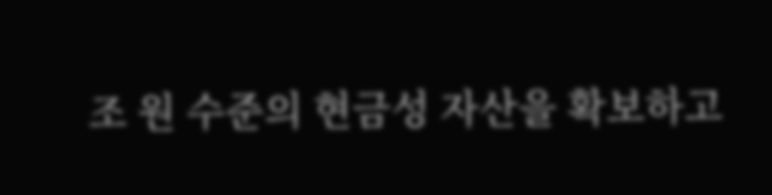조 원 수준의 현금성 자산을 확보하고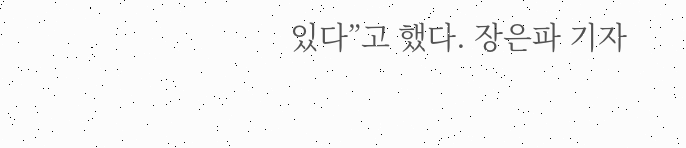있다”고 했다. 장은파 기자